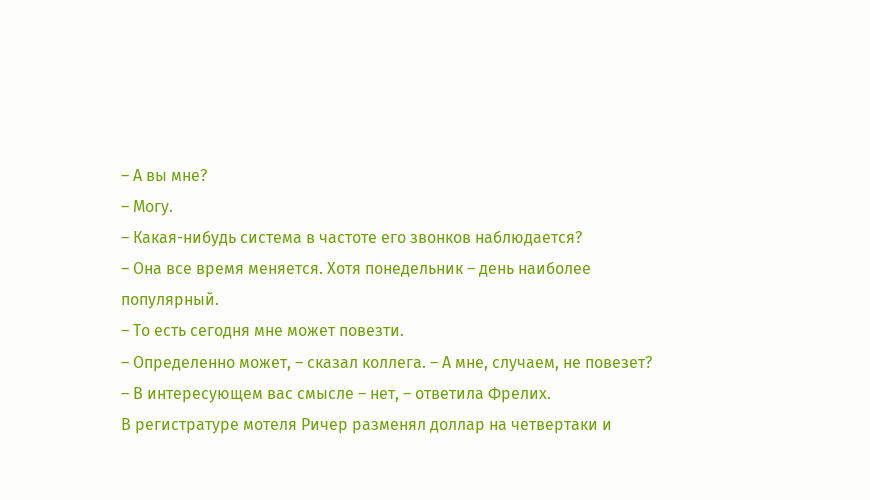– А вы мне?
– Могу.
– Какая-нибудь система в частоте его звонков наблюдается?
– Она все время меняется. Хотя понедельник – день наиболее популярный.
– То есть сегодня мне может повезти.
– Определенно может, – сказал коллега. – А мне, случаем, не повезет?
– В интересующем вас смысле – нет, – ответила Фрелих.
В регистратуре мотеля Ричер разменял доллар на четвертаки и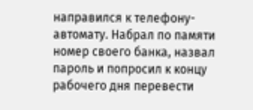направился к телефону-автомату. Набрал по памяти номер своего банка, назвал пароль и попросил к концу рабочего дня перевести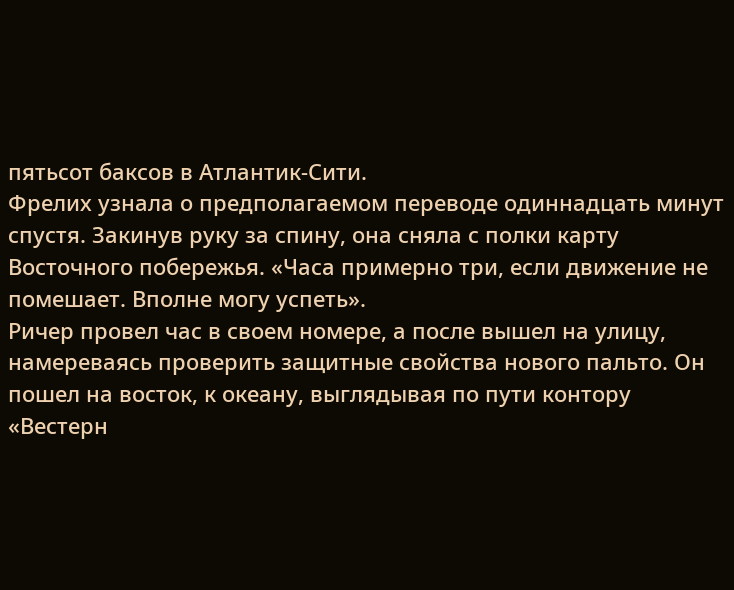пятьсот баксов в Атлантик-Сити.
Фрелих узнала о предполагаемом переводе одиннадцать минут спустя. Закинув руку за спину, она сняла с полки карту Восточного побережья. «Часа примерно три, если движение не помешает. Вполне могу успеть».
Ричер провел час в своем номере, а после вышел на улицу, намереваясь проверить защитные свойства нового пальто. Он пошел на восток, к океану, выглядывая по пути контору «Вестерн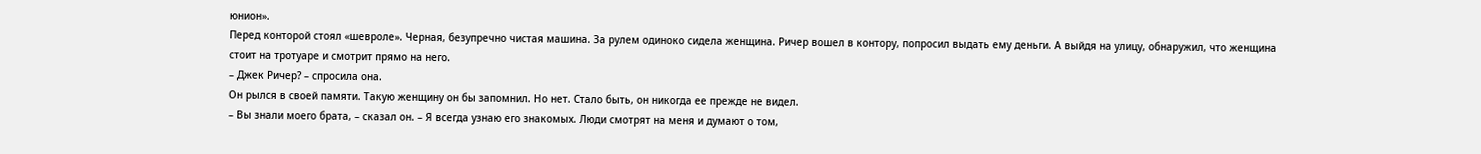юнион».
Перед конторой стоял «шевроле». Черная, безупречно чистая машина. За рулем одиноко сидела женщина. Ричер вошел в контору, попросил выдать ему деньги. А выйдя на улицу, обнаружил, что женщина стоит на тротуаре и смотрит прямо на него.
– Джек Ричер? – спросила она.
Он рылся в своей памяти. Такую женщину он бы запомнил. Но нет. Стало быть, он никогда ее прежде не видел.
– Вы знали моего брата, – сказал он. – Я всегда узнаю его знакомых. Люди смотрят на меня и думают о том,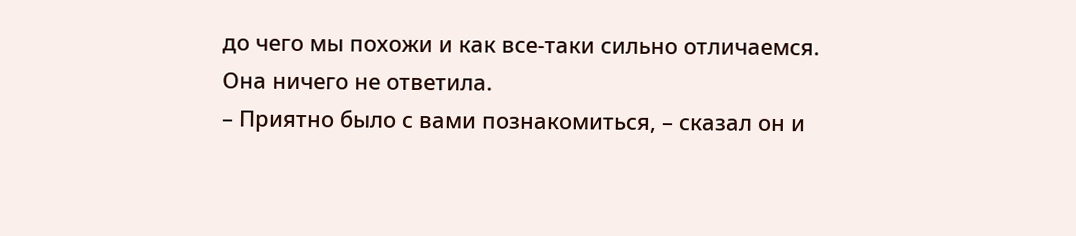до чего мы похожи и как все-таки сильно отличаемся.
Она ничего не ответила.
– Приятно было с вами познакомиться, – сказал он и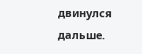двинулся дальше.